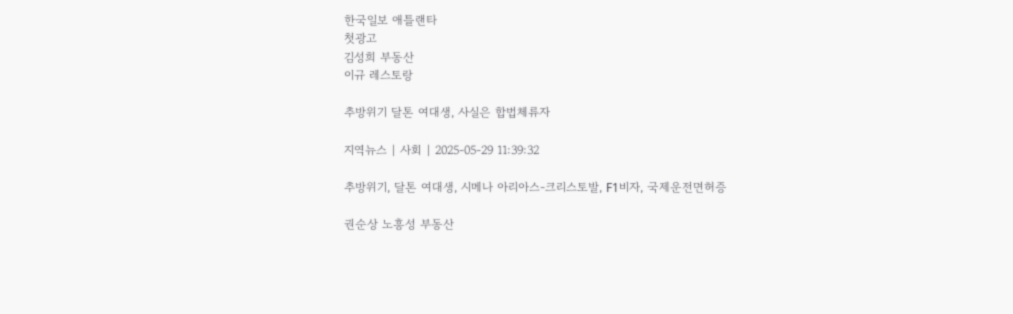한국일보 애틀랜타
첫광고
김성희 부동산
이규 레스토랑

추방위기 달톤 여대생, 사실은 합법체류자

지역뉴스 | 사회 | 2025-05-29 11:39:32

추방위기, 달톤 여대생, 시메나 아리아스-크리스토발, F1비자, 국제운전면허증

권순상 노흥성 부동산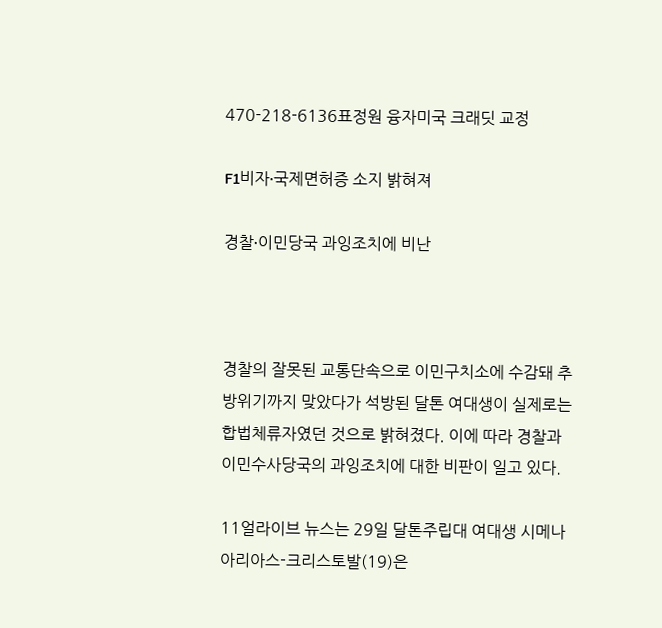470-218-6136표정원 융자미국 크래딧 교정

F1비자∙국제면허증 소지 밝혀져

경찰∙이민당국 과잉조치에 비난



경찰의 잘못된 교통단속으로 이민구치소에 수감돼 추방위기까지 맞았다가 석방된 달톤 여대생이 실제로는 합법체류자였던 것으로 밝혀졌다. 이에 따라 경찰과 이민수사당국의 과잉조치에 대한 비판이 일고 있다.

11얼라이브 뉴스는 29일 달톤주립대 여대생 시메나 아리아스-크리스토발(19)은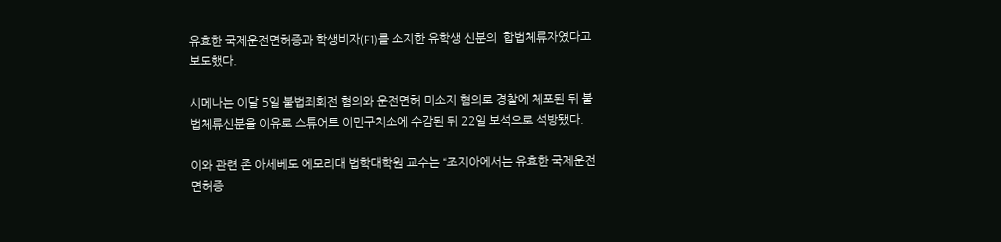유효한 국제운전면허증과 학생비자(F1)를 소지한 유학생 신분의  합법체류자였다고 보도했다.

시메나는 이달 5일 불법죄회전 혐의와 운전면허 미소지 혐의로 경찰에 체포된 뒤 불법체류신분을 이유로 스튜어트 이민구치소에 수감된 뒤 22일 보석으로 석방됐다.

이와 관련 존 아세베도 에모리대 법학대학원 교수는 “조지아에서는 유효한 국제운전면허증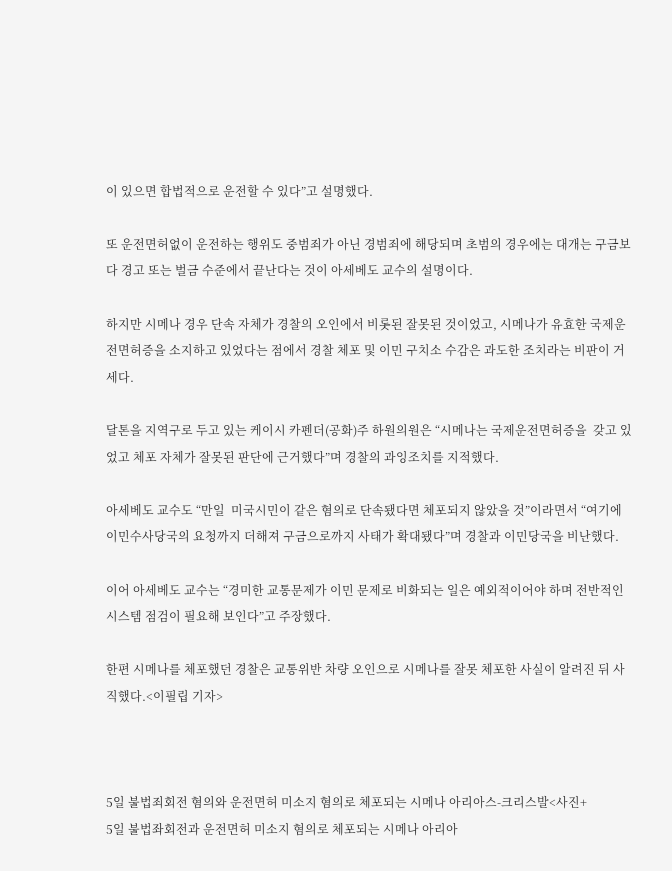이 있으면 합법적으로 운전할 수 있다”고 설명했다.

또 운전면허없이 운전하는 행위도 중범죄가 아닌 경범죄에 해당되며 초범의 경우에는 대개는 구금보다 경고 또는 벌금 수준에서 끝난다는 것이 아세베도 교수의 설명이다.

하지만 시메나 경우 단속 자체가 경찰의 오인에서 비롯된 잘못된 것이었고, 시메나가 유효한 국제운전면허증을 소지하고 있었다는 점에서 경찰 체포 및 이민 구치소 수감은 과도한 조치라는 비판이 거세다.

달톤을 지역구로 두고 있는 케이시 카펜더(공화)주 하원의원은 “시메나는 국제운전면허증을  갖고 있었고 체포 자체가 잘못된 판단에 근거했다”며 경찰의 과잉조치를 지적했다.

아세베도 교수도 “만일  미국시민이 같은 혐의로 단속됐다면 체포되지 않았을 것”이라면서 “여기에 이민수사당국의 요청까지 더해져 구금으로까지 사태가 확대됐다”며 경찰과 이민당국을 비난했다.

이어 아세베도 교수는 “경미한 교통문제가 이민 문제로 비화되는 일은 예외적이어야 하며 전반적인 시스템 점검이 필요해 보인다”고 주장했다.

한편 시메나를 체포했던 경찰은 교통위반 차량 오인으로 시메나를 잘못 체포한 사실이 알려진 뒤 사직했다.<이필립 기자>



5일 불법죄회전 혐의와 운전면허 미소지 혐의로 체포되는 시메나 아리아스-크리스발<사진+
5일 불법좌회전과 운전면허 미소지 혐의로 체포되는 시메나 아리아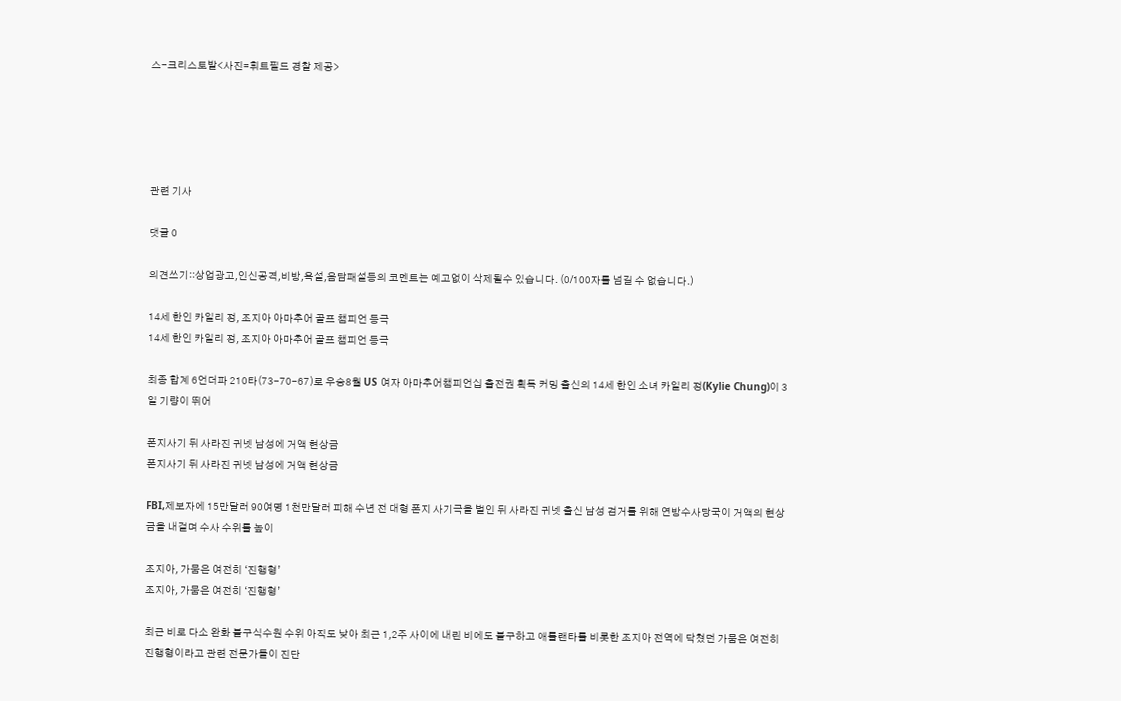스-크리스토발<사진=휘트필드 경찰 제공>





관련 기사

댓글 0

의견쓰기::상업광고,인신공격,비방,욕설,음담패설등의 코멘트는 예고없이 삭제될수 있습니다. (0/100자를 넘길 수 없습니다.)

14세 한인 카일리 정, 조지아 아마추어 골프 챔피언 등극
14세 한인 카일리 정, 조지아 아마추어 골프 챔피언 등극

최종 합계 6언더파 210타(73-70-67)로 우승8월 US 여자 아마추어챔피언십 출전권 획득 커밍 출신의 14세 한인 소녀 카일리 정(Kylie Chung)이 3일 기량이 뛰어

폰지사기 뒤 사라진 귀넷 남성에 거액 현상금
폰지사기 뒤 사라진 귀넷 남성에 거액 현상금

FBI,제보자에 15만달러 90여명 1천만달러 피해 수년 전 대형 폰지 사기극을 벌인 뒤 사라진 귀넷 출신 남성 검거를 위해 연방수사당국이 거액의 현상금을 내걸며 수사 수위를 높이

조지아, 가뭄은 여전히 ‘진행형’
조지아, 가뭄은 여전히 ‘진행형’

최근 비로 다소 완화 불구식수원 수위 아직도 낮아 최근 1,2주 사이에 내린 비에도 불구하고 애틀랜타를 비롯한 조지아 전역에 닥쳤던 가뭄은 여전히 진행형이라고 관련 전문가들이 진단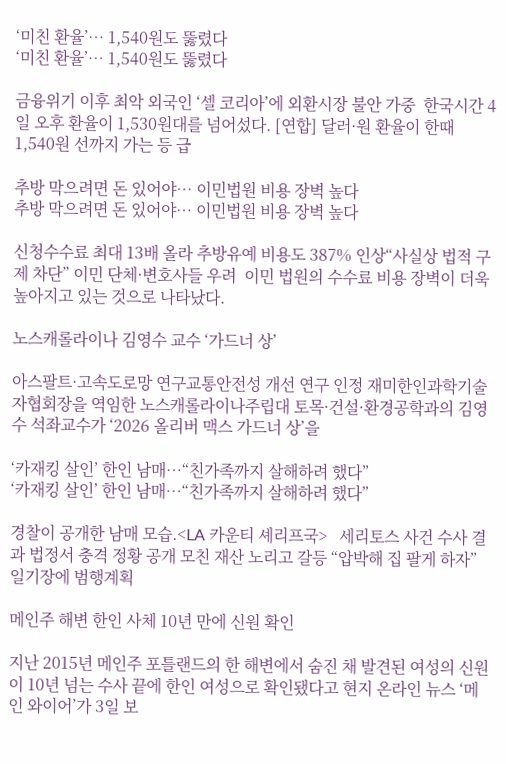‘미친 환율’… 1,540원도 뚫렸다
‘미친 환율’… 1,540원도 뚫렸다

금융위기 이후 최악 외국인 ‘셀 코리아’에 외환시장 불안 가중  한국시간 4일 오후 환율이 1,530원대를 넘어섰다. [연합] 달러·원 환율이 한때 1,540원 선까지 가는 등 급

추방 막으려면 돈 있어야… 이민법원 비용 장벽 높다
추방 막으려면 돈 있어야… 이민법원 비용 장벽 높다

신청수수료 최대 13배 올라 추방유예 비용도 387% 인상“사실상 법적 구제 차단” 이민 단체·변호사들 우려  이민 법원의 수수료 비용 장벽이 더욱 높아지고 있는 것으로 나타났다.

노스캐롤라이나 김영수 교수 ‘가드너 상’

아스팔트·고속도로망 연구교통안전성 개선 연구 인정 재미한인과학기술자협회장을 역임한 노스캐롤라이나주립대 토목·건설·환경공학과의 김영수 석좌교수가 ‘2026 올리버 맥스 가드너 상’을

‘카재킹 살인’ 한인 남매…“친가족까지 살해하려 했다”
‘카재킹 살인’ 한인 남매…“친가족까지 살해하려 했다”

경찰이 공개한 남매 모습.<LA 카운티 셰리프국>   세리토스 사건 수사 결과 법정서 충격 정황 공개 모친 재산 노리고 갈등 “압박해 집 팔게 하자” 일기장에 범행계획

메인주 해변 한인 사체 10년 만에 신원 확인

지난 2015년 메인주 포틀랜드의 한 해변에서 숨진 채 발견된 여성의 신원이 10년 넘는 수사 끝에 한인 여성으로 확인됐다고 현지 온라인 뉴스 ‘메인 와이어’가 3일 보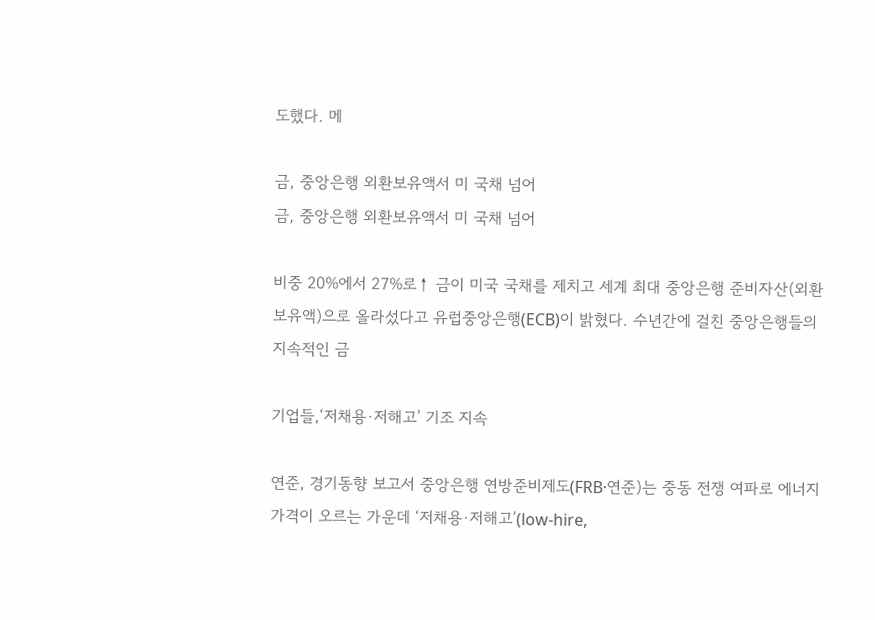도했다. 메

금, 중앙은행 외환보유액서 미 국채 넘어
금, 중앙은행 외환보유액서 미 국채 넘어

비중 20%에서 27%로↑ 금이 미국 국채를 제치고 세계 최대 중앙은행 준비자산(외환보유액)으로 올라섰다고 유럽중앙은행(ECB)이 밝혔다. 수년간에 걸친 중앙은행들의 지속적인 금

기업들,‘저채용·저해고’ 기조 지속

연준, 경기동향 보고서 중앙은행 연방준비제도(FRB·연준)는 중동 전쟁 여파로 에너지 가격이 오르는 가운데 ‘저채용·저해고’(low-hire,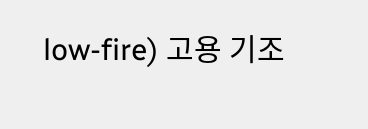low-fire) 고용 기조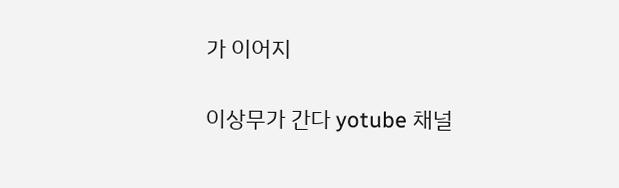가 이어지

이상무가 간다 yotube 채널